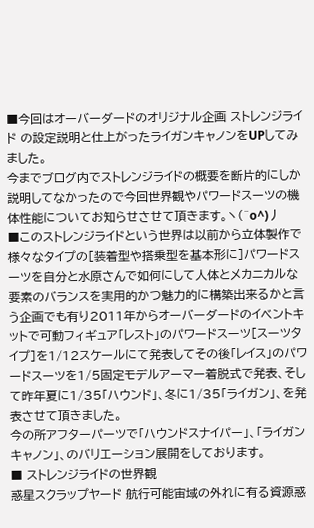■今回はオーバーダードのオリジナル企画 ストレンジライド の設定説明と仕上がったライガンキャノンをUPしてみました。
今までブログ内でストレンジライドの概要を断片的にしか説明してなかったので今回世界観やパワードスーツの機体性能についてお知らせさせて頂きます。ヽ(^o^)丿
■このストレンジライドという世界は以前から立体製作で様々なタイプの[装着型や搭乗型を基本形に]パワードスーツを自分と水原さんで如何にして人体とメカニカルな要素のバランスを実用的かつ魅力的に構築出来るかと言う企画でも有り2011年からオーバーダードのイベントキットで可動フィギュア「レスト」のパワードスーツ[スーツタイプ]を1/12スケールにて発表してその後「レイス」のパワードスーツを1/5固定モデルアーマー着脱式で発表、そして昨年夏に1/35「ハウンド」、冬に1/35「ライガン」、を発表させて頂きました。
今の所アフターパーツで「ハウンドスナイパー」、「ライガンキャノン」、のバリエーション展開をしております。
■ ストレンジライドの世界観
惑星スクラップヤード 航行可能宙域の外れに有る資源惑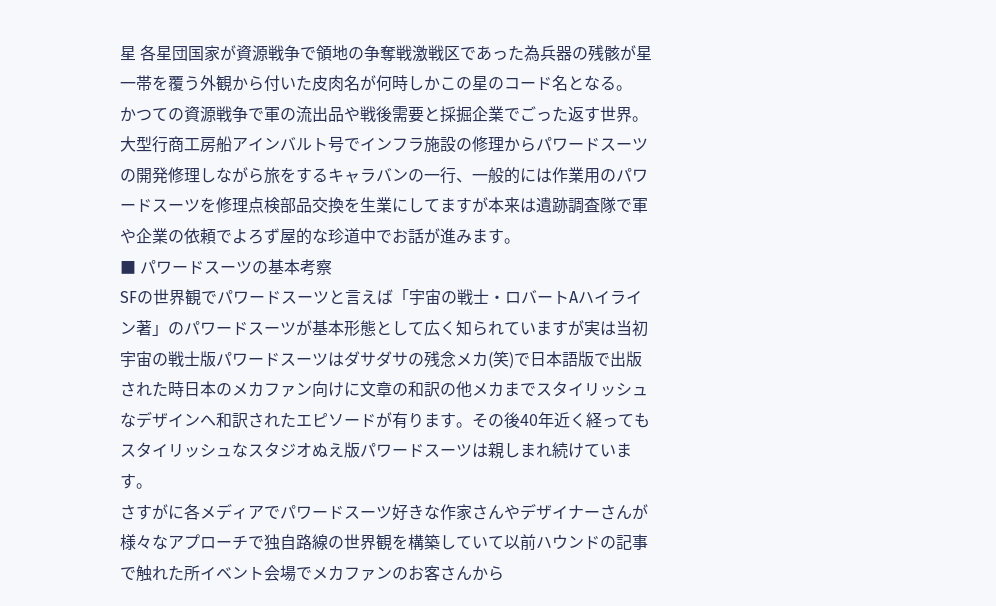星 各星団国家が資源戦争で領地の争奪戦激戦区であった為兵器の残骸が星一帯を覆う外観から付いた皮肉名が何時しかこの星のコード名となる。
かつての資源戦争で軍の流出品や戦後需要と採掘企業でごった返す世界。大型行商工房船アインバルト号でインフラ施設の修理からパワードスーツの開発修理しながら旅をするキャラバンの一行、一般的には作業用のパワードスーツを修理点検部品交換を生業にしてますが本来は遺跡調査隊で軍や企業の依頼でよろず屋的な珍道中でお話が進みます。
■ パワードスーツの基本考察
SFの世界観でパワードスーツと言えば「宇宙の戦士・ロバートAハイライン著」のパワードスーツが基本形態として広く知られていますが実は当初宇宙の戦士版パワードスーツはダサダサの残念メカ(笑)で日本語版で出版された時日本のメカファン向けに文章の和訳の他メカまでスタイリッシュなデザインへ和訳されたエピソードが有ります。その後40年近く経ってもスタイリッシュなスタジオぬえ版パワードスーツは親しまれ続けています。
さすがに各メディアでパワードスーツ好きな作家さんやデザイナーさんが様々なアプローチで独自路線の世界観を構築していて以前ハウンドの記事で触れた所イベント会場でメカファンのお客さんから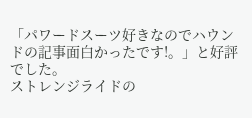「パワードスーツ好きなのでハウンドの記事面白かったです!。」と好評でした。
ストレンジライドの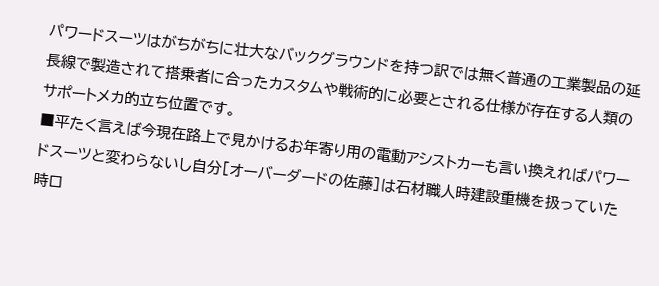パワードスーツはがちがちに壮大なバックグラウンドを持つ訳では無く普通の工業製品の延長線で製造されて搭乗者に合ったカスタムや戦術的に必要とされる仕様が存在する人類のサポートメカ的立ち位置です。
■平たく言えば今現在路上で見かけるお年寄り用の電動アシストカーも言い換えればパワードスーツと変わらないし自分[オーバーダードの佐藤]は石材職人時建設重機を扱っていた時ロ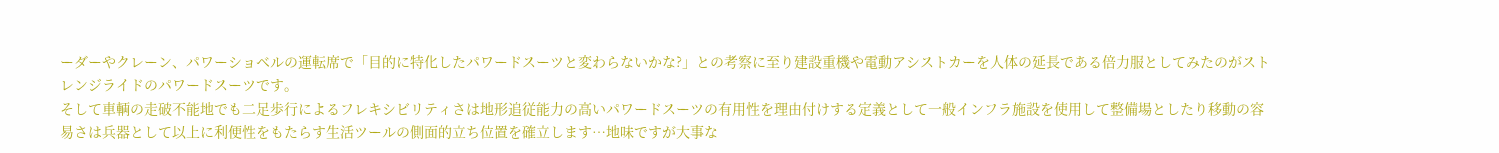ーダーやクレーン、パワーショベルの運転席で「目的に特化したパワードスーツと変わらないかな?」との考察に至り建設重機や電動アシストカーを人体の延長である倍力服としてみたのがストレンジライドのパワードスーツです。
そして車輌の走破不能地でも二足歩行によるフレキシビリティさは地形追従能力の高いパワードスーツの有用性を理由付けする定義として一般インフラ施設を使用して整備場としたり移動の容易さは兵器として以上に利便性をもたらす生活ツールの側面的立ち位置を確立します…地味ですが大事な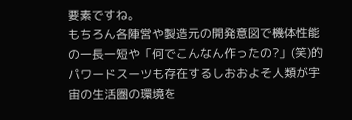要素ですね。
もちろん各陣営や製造元の開発意図で機体性能の一長一短や「何でこんなん作ったの?」(笑)的パワードスーツも存在するしおおよそ人類が宇宙の生活圏の環境を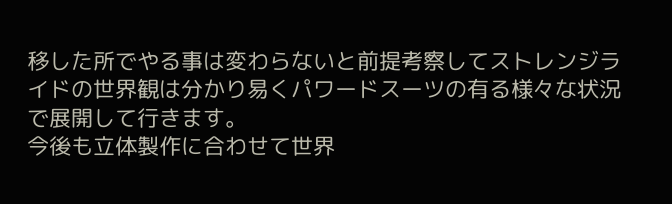移した所でやる事は変わらないと前提考察してストレンジライドの世界観は分かり易くパワードスーツの有る様々な状況で展開して行きます。
今後も立体製作に合わせて世界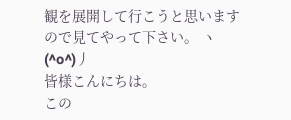観を展開して行こうと思いますので見てやって下さい。 ヽ(^o^)丿
皆様こんにちは。
この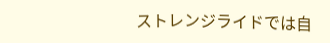ストレンジライドでは自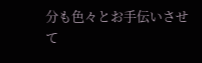分も色々とお手伝いさせて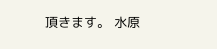頂きます。 水原